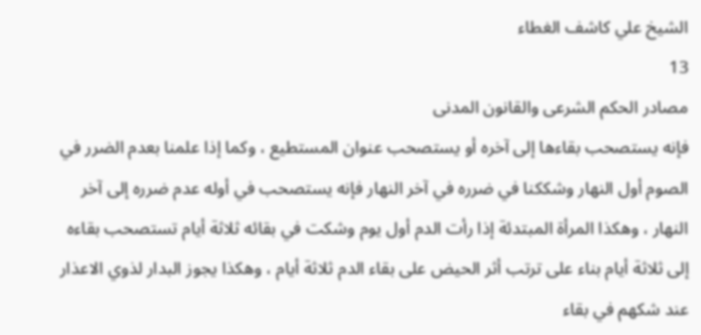الشيخ علي كاشف الغطاء
13
مصادر الحكم الشرعى والقانون المدنى
فإنه يستصحب بقاءها إلى آخره أو يستصحب عنوان المستطيع ، وكما إذا علمنا بعدم الضرر في الصوم أول النهار وشككنا في ضرره في آخر النهار فإنه يستصحب في أوله عدم ضرره إلى آخر النهار ، وهكذا المرأة المبتدئة إذا رأت الدم أول يوم وشكت في بقائه ثلاثة أيام تستصحب بقاءه إلى ثلاثة أيام بناء على ترتب أثر الحيض على بقاء الدم ثلاثة أيام ، وهكذا يجوز البدار لذوي الاعذار عند شكهم في بقاء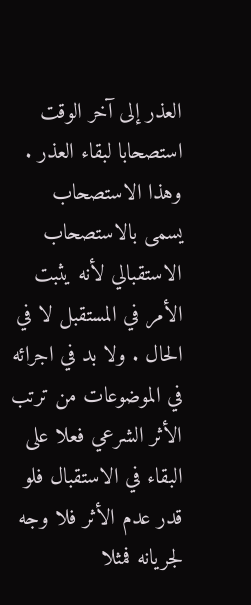العذر إلى آخر الوقت استصحابا لبقاء العذر . وهذا الاستصحاب يسمى بالاستصحاب الاستقبالي لأنه يثبت الأمر في المستقبل لا في الحال . ولا بد في اجرائه في الموضوعات من ترتب الأثر الشرعي فعلا على البقاء في الاستقبال فلو قدر عدم الأثر فلا وجه لجريانه فمثلا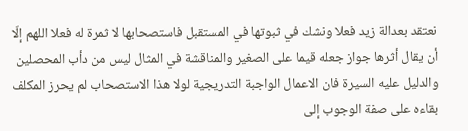نعتقد بعدالة زيد فعلا ونشك في ثبوتها في المستقبل فاستصحابها لا ثمرة له فعلا اللهم إلّا أن يقال أثرها جواز جعله قيما على الصغير والمناقشة في المثال ليس من دأب المحصلين والدليل عليه السيرة فان الاعمال الواجبة التدريجية لولا هذا الاستصحاب لم يحرز المكلف بقاءه على صفة الوجوب إلى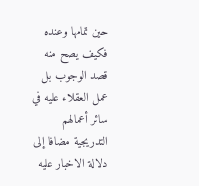حين تمامها وعنده فكيف يصح منه قصد الوجوب بل عمل العقلاء عليه في سائر أعمالهم التدريجية مضافا إلى دلالة الاخبار عليه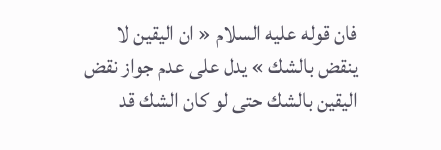فان قوله عليه السلام « ان اليقين لا ينقض بالشك » يدل على عدم جواز نقض اليقين بالشك حتى لو كان الشك قد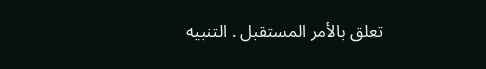تعلق بالأمر المستقبل . التنبيه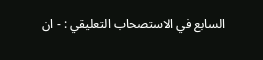السابع في الاستصحاب التعليقي : - ان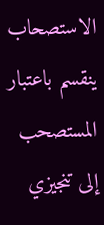الاستصحاب ينقسم باعتبار المستصحب إلى تنجيزي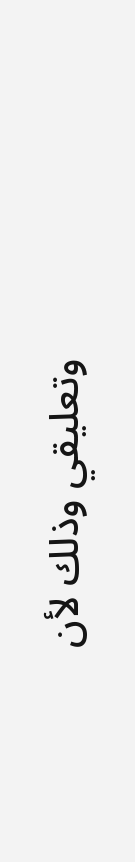وتعليقي وذلك لأن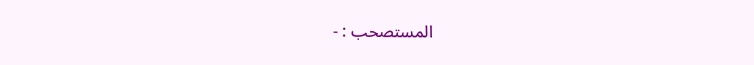المستصحب : -